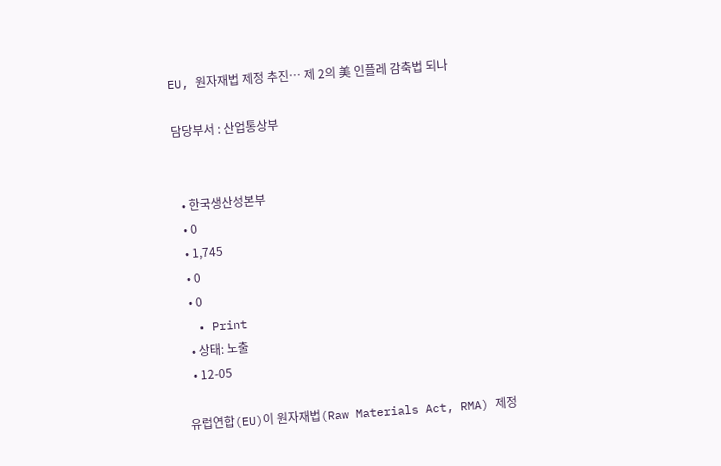EU, 원자재법 제정 추진… 제 2의 美 인플레 감축법 되나

담당부서 : 산업통상부


  • 한국생산성본부
  • 0
  • 1,745
  • 0
  • 0
  • Print
  • 상태: 노출
  • 12-05

유럽연합(EU)이 원자재법(Raw Materials Act, RMA) 제정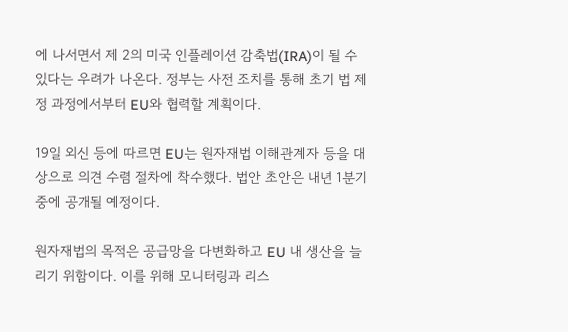에 나서면서 제 2의 미국 인플레이션 감축법(IRA)이 될 수 있다는 우려가 나온다. 정부는 사전 조치를 통해 초기 법 제정 과정에서부터 EU와 협력할 계획이다.

19일 외신 등에 따르면 EU는 원자재법 이해관계자 등을 대상으로 의견 수렴 절차에 착수했다. 법안 초안은 내년 1분기 중에 공개될 예정이다.

원자재법의 목적은 공급망을 다변화하고 EU 내 생산을 늘리기 위함이다. 이를 위해 모니터링과 리스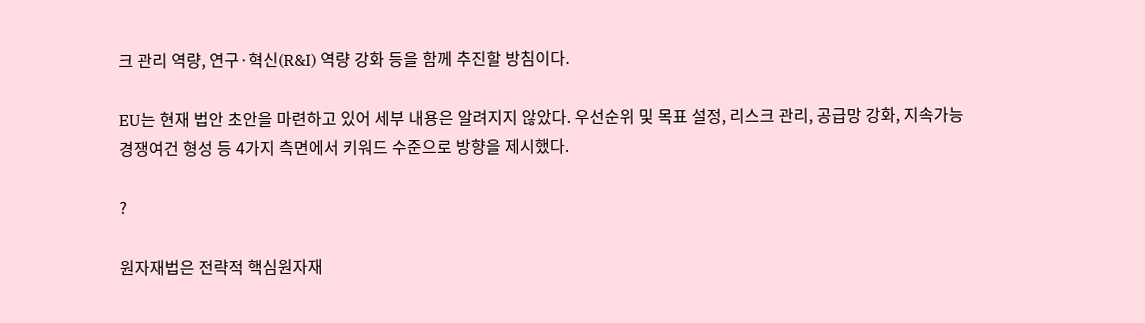크 관리 역량, 연구·혁신(R&I) 역량 강화 등을 함께 추진할 방침이다.

EU는 현재 법안 초안을 마련하고 있어 세부 내용은 알려지지 않았다. 우선순위 및 목표 설정, 리스크 관리, 공급망 강화, 지속가능 경쟁여건 형성 등 4가지 측면에서 키워드 수준으로 방향을 제시했다.

?

원자재법은 전략적 핵심원자재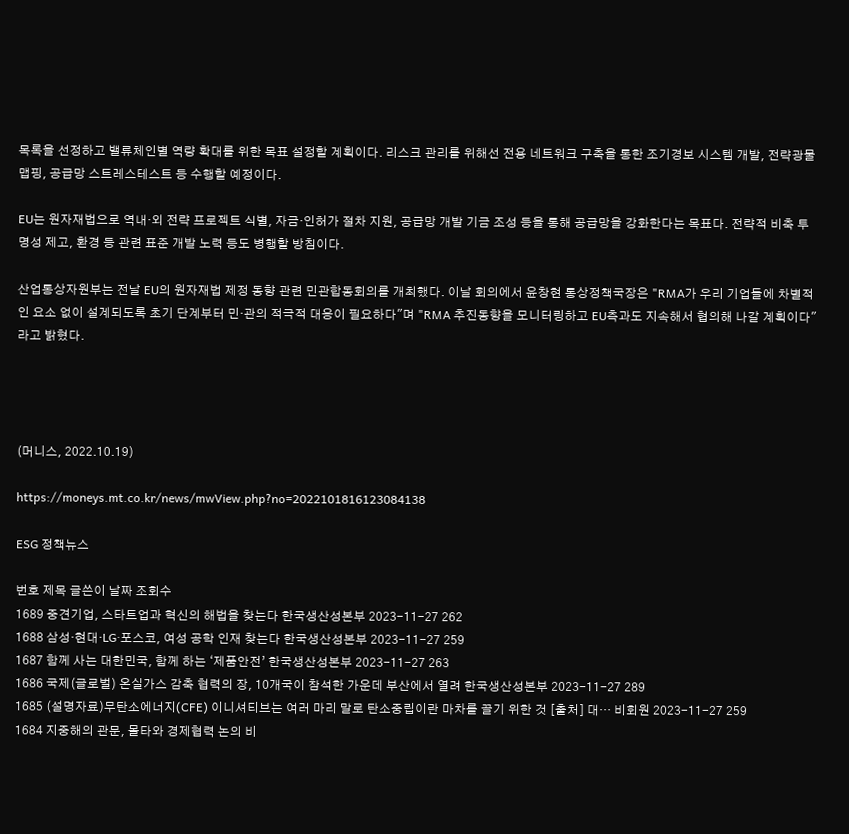목록을 선정하고 밸류체인별 역량 확대를 위한 목표 설정할 계획이다. 리스크 관리를 위해선 전용 네트워크 구축을 통한 조기경보 시스템 개발, 전략광물 맵핑, 공급망 스트레스테스트 등 수행할 예정이다.

EU는 원자재법으로 역내·외 전략 프로젝트 식별, 자금·인허가 절차 지원, 공급망 개발 기금 조성 등을 통해 공급망을 강화한다는 목표다. 전략적 비축 투명성 제고, 환경 등 관련 표준 개발 노력 등도 병행할 방침이다.

산업통상자원부는 전날 EU의 원자재법 제정 동향 관련 민관합동회의를 개최했다. 이날 회의에서 윤창현 통상정책국장은 "RMA가 우리 기업들에 차별적인 요소 없이 설계되도록 초기 단계부터 민·관의 적극적 대응이 필요하다"며 "RMA 추진동향을 모니터링하고 EU측과도 지속해서 협의해 나갈 계획이다"라고 밝혔다.




(머니스, 2022.10.19)

https://moneys.mt.co.kr/news/mwView.php?no=2022101816123084138

ESG 정책뉴스

번호 제목 글쓴이 날짜 조회수
1689 중견기업, 스타트업과 혁신의 해법을 찾는다 한국생산성본부 2023-11-27 262
1688 삼성·현대·LG·포스코, 여성 공학 인재 찾는다 한국생산성본부 2023-11-27 259
1687 함께 사는 대한민국, 함께 하는 ‘제품안전’ 한국생산성본부 2023-11-27 263
1686 국제(글로벌) 온실가스 감축 협력의 장, 10개국이 참석한 가운데 부산에서 열려 한국생산성본부 2023-11-27 289
1685 (설명자료)무탄소에너지(CFE) 이니셔티브는 여러 마리 말로 탄소중립이란 마차를 끌기 위한 것 [출처] 대… 비회원 2023-11-27 259
1684 지중해의 관문, 몰타와 경제협력 논의 비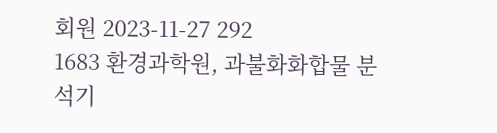회원 2023-11-27 292
1683 환경과학원, 과불화화합물 분석기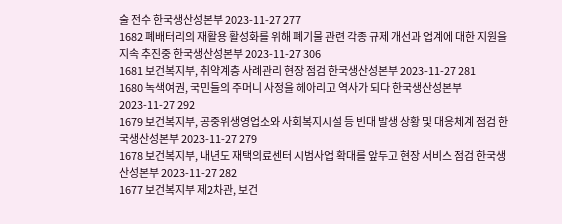술 전수 한국생산성본부 2023-11-27 277
1682 폐배터리의 재활용 활성화를 위해 폐기물 관련 각종 규제 개선과 업계에 대한 지원을 지속 추진중 한국생산성본부 2023-11-27 306
1681 보건복지부, 취약계층 사례관리 현장 점검 한국생산성본부 2023-11-27 281
1680 녹색여권, 국민들의 주머니 사정을 헤아리고 역사가 되다 한국생산성본부 2023-11-27 292
1679 보건복지부, 공중위생영업소와 사회복지시설 등 빈대 발생 상황 및 대응체계 점검 한국생산성본부 2023-11-27 279
1678 보건복지부, 내년도 재택의료센터 시범사업 확대를 앞두고 현장 서비스 점검 한국생산성본부 2023-11-27 282
1677 보건복지부 제2차관, 보건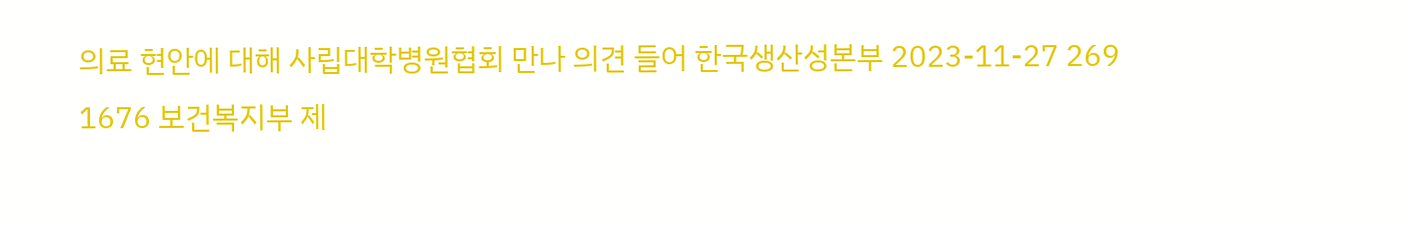의료 현안에 대해 사립대학병원협회 만나 의견 들어 한국생산성본부 2023-11-27 269
1676 보건복지부 제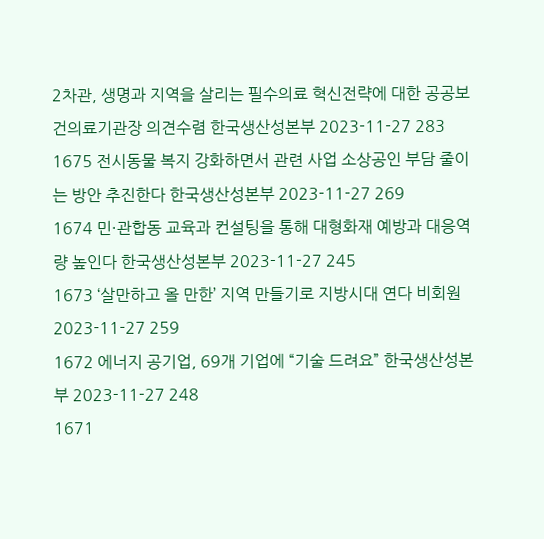2차관, 생명과 지역을 살리는 필수의료 혁신전략에 대한 공공보건의료기관장 의견수렴 한국생산성본부 2023-11-27 283
1675 전시동물 복지 강화하면서 관련 사업 소상공인 부담 줄이는 방안 추진한다 한국생산성본부 2023-11-27 269
1674 민·관합동 교육과 컨설팅을 통해 대형화재 예방과 대응역량 높인다 한국생산성본부 2023-11-27 245
1673 ‘살만하고 올 만한’ 지역 만들기로 지방시대 연다 비회원 2023-11-27 259
1672 에너지 공기업, 69개 기업에 “기술 드려요” 한국생산성본부 2023-11-27 248
1671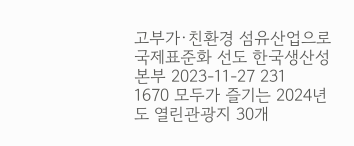고부가·친환경 섬유산업으로 국제표준화 선도 한국생산성본부 2023-11-27 231
1670 모두가 즐기는 2024년도 열린관광지 30개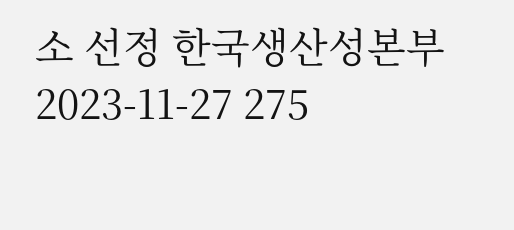소 선정 한국생산성본부 2023-11-27 275